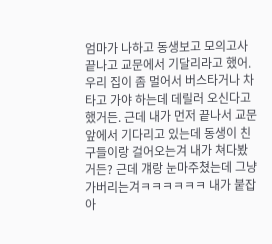엄마가 나하고 동생보고 모의고사 끝나고 교문에서 기달리라고 했어. 우리 집이 좀 멀어서 버스타거나 차타고 가야 하는데 데릴러 오신다고 했거든. 근데 내가 먼저 끝나서 교문 앞에서 기다리고 있는데 동생이 친구들이랑 걸어오는겨 내가 쳐다봤거든? 근데 걔랑 눈마주쳤는데 그냥 가버리는겨ㅋㅋㅋㅋㅋㅋ 내가 붙잡아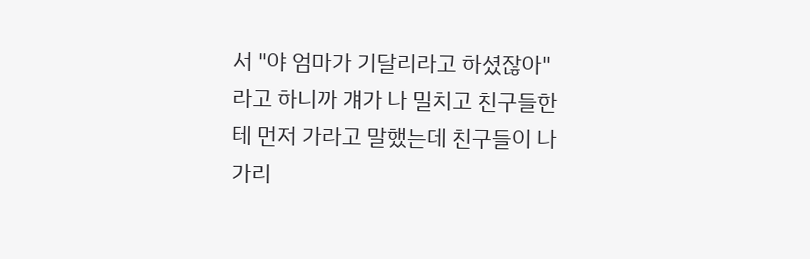서 "야 엄마가 기달리라고 하셨잖아"라고 하니까 걔가 나 밀치고 친구들한테 먼저 가라고 말했는데 친구들이 나 가리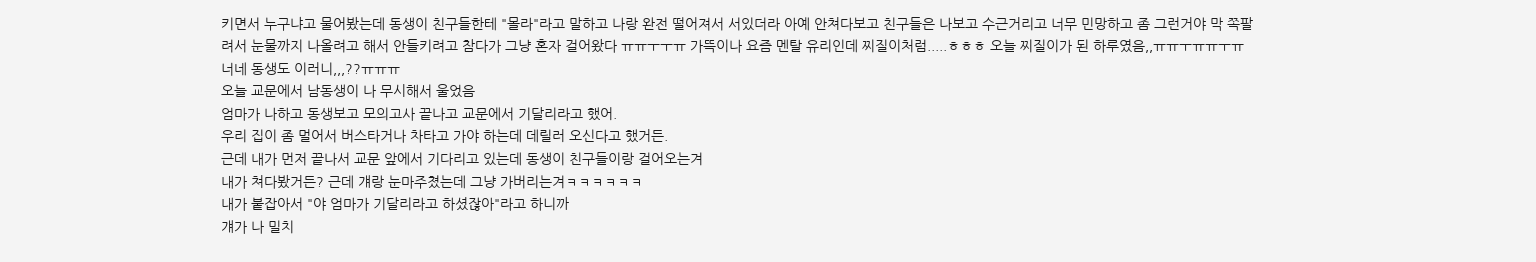키면서 누구냐고 물어봤는데 동생이 친구들한테 "몰라"라고 말하고 나랑 완전 떨어져서 서있더라 아예 안쳐다보고 친구들은 나보고 수근거리고 너무 민망하고 좀 그런거야 막 쪽팔려서 눈물까지 나올려고 해서 안들키려고 참다가 그냥 혼자 걸어왔다 ㅠㅠㅜㅜㅠ 가뜩이나 요즘 멘탈 유리인데 찌질이처럼.....ㅎㅎㅎ 오늘 찌질이가 된 하루였음,,ㅠㅠㅜㅠㅠㅜㅠ 너네 동생도 이러니,,,??ㅠㅠㅠ
오늘 교문에서 남동생이 나 무시해서 울었음
엄마가 나하고 동생보고 모의고사 끝나고 교문에서 기달리라고 했어.
우리 집이 좀 멀어서 버스타거나 차타고 가야 하는데 데릴러 오신다고 했거든.
근데 내가 먼저 끝나서 교문 앞에서 기다리고 있는데 동생이 친구들이랑 걸어오는겨
내가 쳐다봤거든? 근데 걔랑 눈마주쳤는데 그냥 가버리는겨ㅋㅋㅋㅋㅋㅋ
내가 붙잡아서 "야 엄마가 기달리라고 하셨잖아"라고 하니까
걔가 나 밀치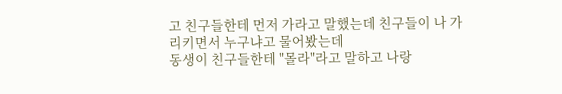고 친구들한테 먼저 가라고 말했는데 친구들이 나 가리키면서 누구냐고 물어봤는데
동생이 친구들한테 "몰라"라고 말하고 나랑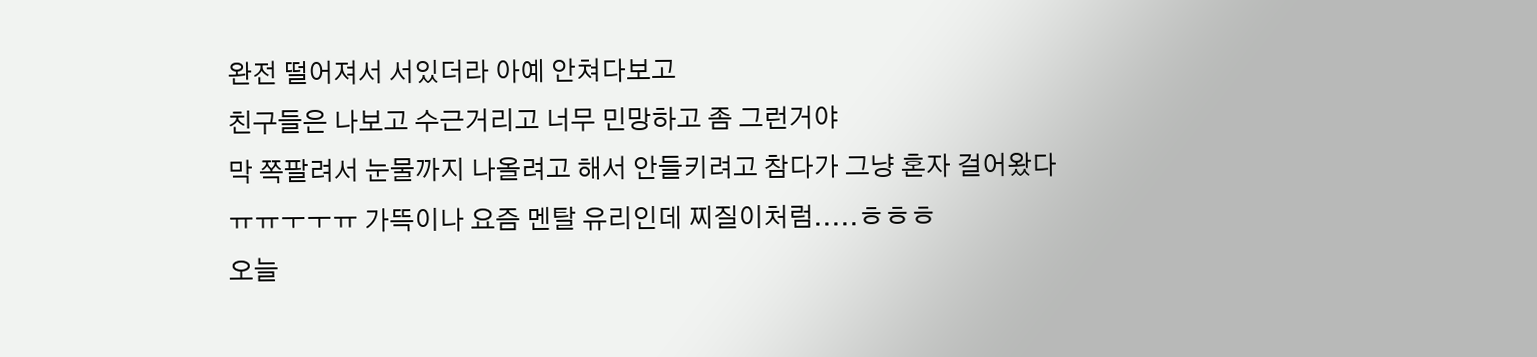완전 떨어져서 서있더라 아예 안쳐다보고
친구들은 나보고 수근거리고 너무 민망하고 좀 그런거야
막 쪽팔려서 눈물까지 나올려고 해서 안들키려고 참다가 그냥 혼자 걸어왔다
ㅠㅠㅜㅜㅠ 가뜩이나 요즘 멘탈 유리인데 찌질이처럼.....ㅎㅎㅎ
오늘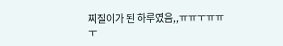찌질이가 된 하루였음,,ㅠㅠㅜㅠㅠㅜ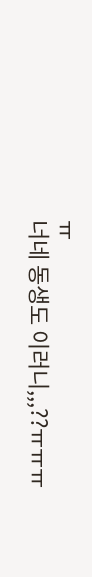ㅠ
너네 동생도 이러니,,,??ㅠㅠㅠ